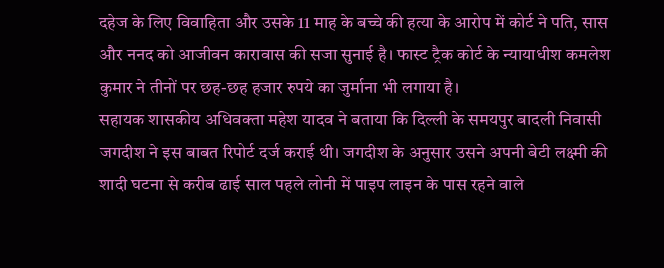दहेज के लिए विवाहिता और उसके 11 माह के बच्चे की हत्या के आरोप में कोर्ट ने पति, सास और ननद को आजीवन कारावास की सजा सुनाई है। फास्ट ट्रैक कोर्ट के न्यायाधीश कमलेश कुमार ने तीनों पर छह-छह हजार रुपये का जुर्माना भी लगाया है।
सहायक शासकीय अधिवक्ता महेश यादव ने बताया कि दिल्ली के समयपुर बादली निवासी जगदीश ने इस बाबत रिपोर्ट दर्ज कराई थी। जगदीश के अनुसार उसने अपनी बेटी लक्ष्मी की शादी घटना से करीब ढाई साल पहले लोनी में पाइप लाइन के पास रहने वाले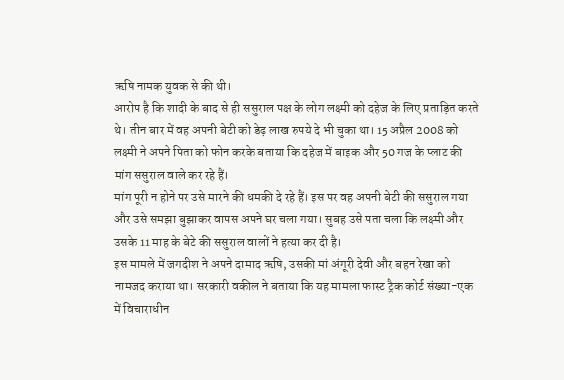ऋषि नामक युवक से की थी।
आरोप है कि शादी के बाद से ही ससुराल पक्ष के लोग लक्ष्मी को दहेज के लिए प्रताड़ित करते थे। तीन बार में वह अपनी बेटी को डेढ़ लाख रुपये दे भी चुका था। 15 अप्रैल 2008 को लक्ष्मी ने अपने पिता को फोन करके बताया कि दहेज में बाइक और 50 गज के प्लाट की मांग ससुराल वाले कर रहे हैं।
मांग पूरी न होने पर उसे मारने की धमकी दे रहे हैं। इस पर वह अपनी बेटी की ससुराल गया और उसे समझा बुझाकर वापस अपने घर चला गया। सुबह उसे पता चला कि लक्ष्मी और उसके 11 माह के बेटे की ससुराल वालों ने हत्या कर दी है।
इस मामले में जगदीश ने अपने दामाद ऋषि, उसकी मां अंगूरी देवी और बहन रेखा को नामजद कराया था। सरकारी वकील ने बताया कि यह मामला फास्ट ट्रैक कोर्ट संख्या-एक में विचाराधीन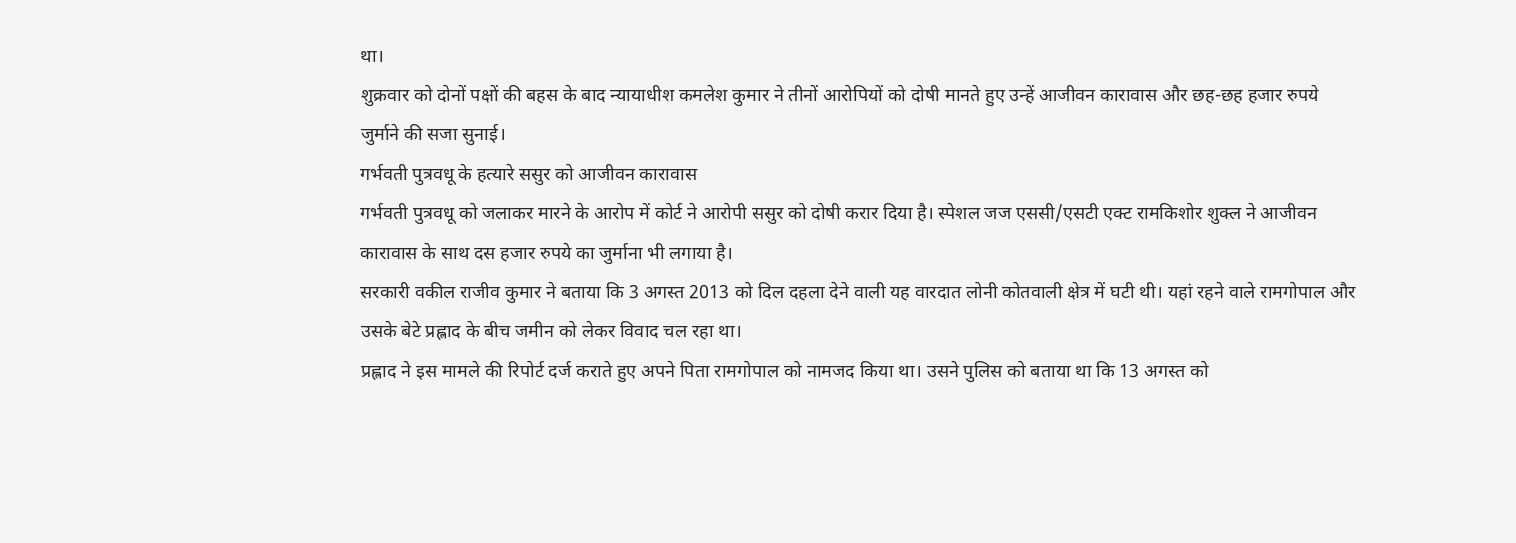था।
शुक्रवार को दोनों पक्षों की बहस के बाद न्यायाधीश कमलेश कुमार ने तीनों आरोपियों को दोषी मानते हुए उन्हें आजीवन कारावास और छह-छह हजार रुपये जुर्माने की सजा सुनाई।
गर्भवती पुत्रवधू के हत्यारे ससुर को आजीवन कारावास
गर्भवती पुत्रवधू को जलाकर मारने के आरोप में कोर्ट ने आरोपी ससुर को दोषी करार दिया है। स्पेशल जज एससी/एसटी एक्ट रामकिशोर शुक्ल ने आजीवन कारावास के साथ दस हजार रुपये का जुर्माना भी लगाया है।
सरकारी वकील राजीव कुमार ने बताया कि 3 अगस्त 2013 को दिल दहला देने वाली यह वारदात लोनी कोतवाली क्षेत्र में घटी थी। यहां रहने वाले रामगोपाल और उसके बेटे प्रह्लाद के बीच जमीन को लेकर विवाद चल रहा था।
प्रह्लाद ने इस मामले की रिपोर्ट दर्ज कराते हुए अपने पिता रामगोपाल को नामजद किया था। उसने पुलिस को बताया था कि 13 अगस्त को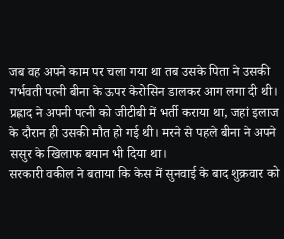जब वह अपने काम पर चला गया था तब उसके पिता ने उसकी गर्भवती पत्नी बीना के ऊपर केरोसिन डालकर आग लगा दी थी।
प्रह्लाद ने अपनी पत्नी को जीटीबी में भर्ती कराया था, जहां इलाज के दौरान ही उसकी मौत हो गई थी। मरने से पहले बीना ने अपने ससुर के खिलाफ बयान भी दिया था।
सरकारी वकील ने बताया कि केस में सुनवाई के बाद शुक्रवार को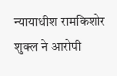न्यायाधीश रामकिशोर शुक्ल ने आरोपी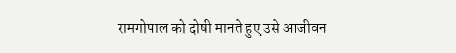रामगोपाल को दोषी मानते हुए उसे आजीवन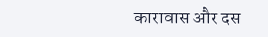कारावास और दस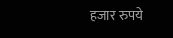हजार रुपये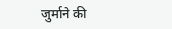जुर्माने की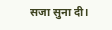सजा सुना दी।